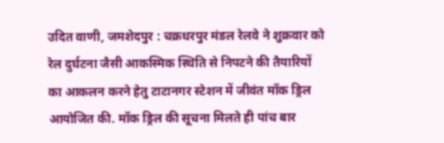उदित वाणी, जमशेदपुर : चक्रधरपुर मंडल रेलवे ने शुक्रवार को रेल दुर्घटना जैसी आकस्मिक स्थिति से निपटने की तैयारियों का आकलन करने हेतु टाटानगर स्टेशन में जीवंत मॉक ड्रिल आयोजित की. मॉक ड्रिल की सूचना मिलते ही पांच बार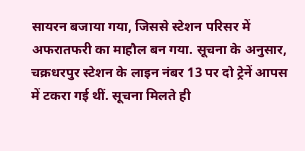सायरन बजाया गया, जिससे स्टेशन परिसर में अफरातफरी का माहौल बन गया. सूचना के अनुसार, चक्रधरपुर स्टेशन के लाइन नंबर 13 पर दो ट्रेनें आपस में टकरा गई थीं. सूचना मिलते ही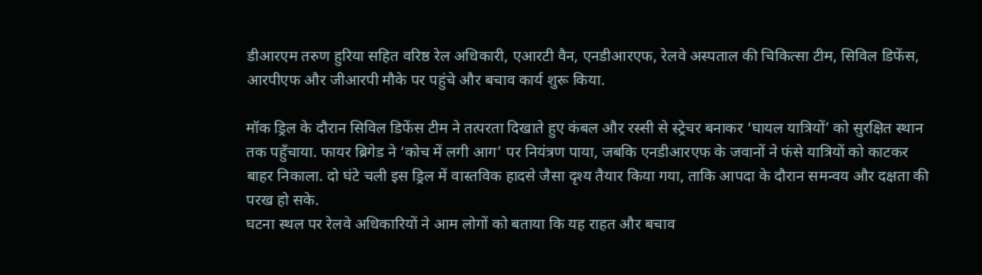डीआरएम तरुण हुरिया सहित वरिष्ठ रेल अधिकारी, एआरटी वैन, एनडीआरएफ, रेलवे अस्पताल की चिकित्सा टीम, सिविल डिफेंस, आरपीएफ और जीआरपी मौके पर पहुंचे और बचाव कार्य शुरू किया.

मॉक ड्रिल के दौरान सिविल डिफेंस टीम ने तत्परता दिखाते हुए कंबल और रस्सी से स्ट्रेचर बनाकर ‘घायल यात्रियों’ को सुरक्षित स्थान तक पहुँचाया. फायर ब्रिगेड ने ‘कोच में लगी आग’ पर नियंत्रण पाया, जबकि एनडीआरएफ के जवानों ने फंसे यात्रियों को काटकर बाहर निकाला. दो घंटे चली इस ड्रिल में वास्तविक हादसे जैसा दृश्य तैयार किया गया, ताकि आपदा के दौरान समन्वय और दक्षता की परख हो सके.
घटना स्थल पर रेलवे अधिकारियों ने आम लोगों को बताया कि यह राहत और बचाव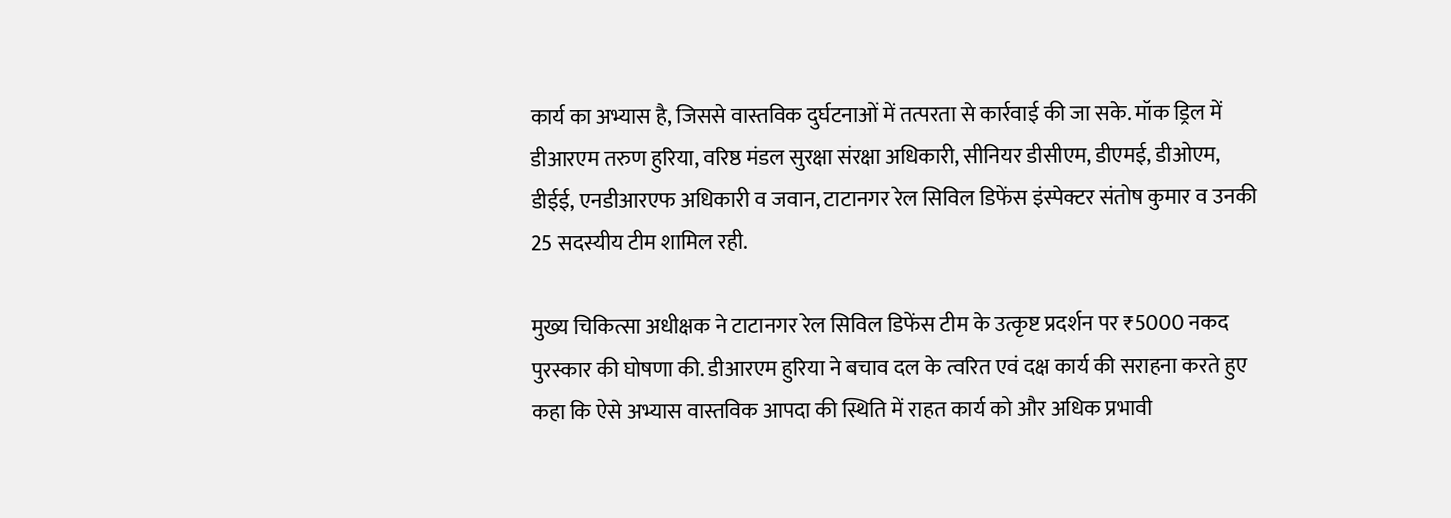कार्य का अभ्यास है, जिससे वास्तविक दुर्घटनाओं में तत्परता से कार्रवाई की जा सके. मॉक ड्रिल में डीआरएम तरुण हुरिया, वरिष्ठ मंडल सुरक्षा संरक्षा अधिकारी, सीनियर डीसीएम, डीएमई, डीओएम, डीईई, एनडीआरएफ अधिकारी व जवान, टाटानगर रेल सिविल डिफेंस इंस्पेक्टर संतोष कुमार व उनकी 25 सदस्यीय टीम शामिल रही.

मुख्य चिकित्सा अधीक्षक ने टाटानगर रेल सिविल डिफेंस टीम के उत्कृष्ट प्रदर्शन पर ₹5000 नकद पुरस्कार की घोषणा की. डीआरएम हुरिया ने बचाव दल के त्वरित एवं दक्ष कार्य की सराहना करते हुए कहा कि ऐसे अभ्यास वास्तविक आपदा की स्थिति में राहत कार्य को और अधिक प्रभावी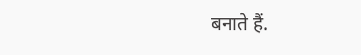बनाते हैं.